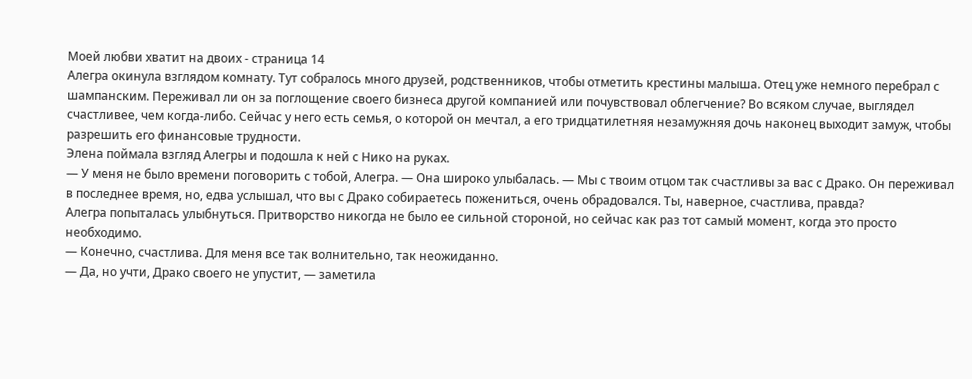Моей любви хватит на двоих - страница 14
Алегра окинула взглядом комнату. Тут собралось много друзей, родственников, чтобы отметить крестины малыша. Отец уже немного перебрал с шампанским. Переживал ли он за поглощение своего бизнеса другой компанией или почувствовал облегчение? Во всяком случае, выглядел счастливее, чем когда-либо. Сейчас у него есть семья, о которой он мечтал, а его тридцатилетняя незамужняя дочь наконец выходит замуж, чтобы разрешить его финансовые трудности.
Элена поймала взгляд Алегры и подошла к ней с Нико на руках.
— У меня не было времени поговорить с тобой, Алегра. — Она широко улыбалась. — Мы с твоим отцом так счастливы за вас с Драко. Он переживал в последнее время, но, едва услышал, что вы с Драко собираетесь пожениться, очень обрадовался. Ты, наверное, счастлива, правда?
Алегра попыталась улыбнуться. Притворство никогда не было ее сильной стороной, но сейчас как раз тот самый момент, когда это просто необходимо.
— Конечно, счастлива. Для меня все так волнительно, так неожиданно.
— Да, но учти, Драко своего не упустит, — заметила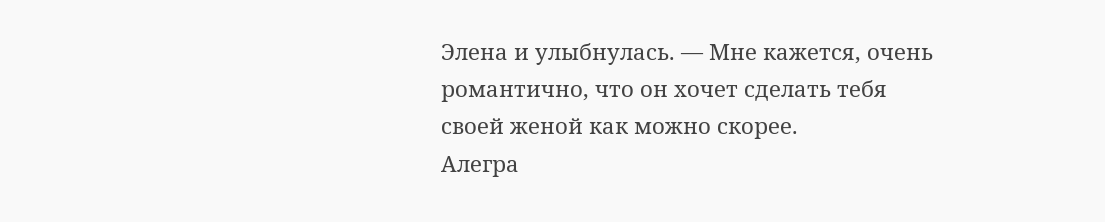Элена и улыбнулась. — Мне кажется, очень романтично, что он хочет сделать тебя своей женой как можно скорее.
Алегра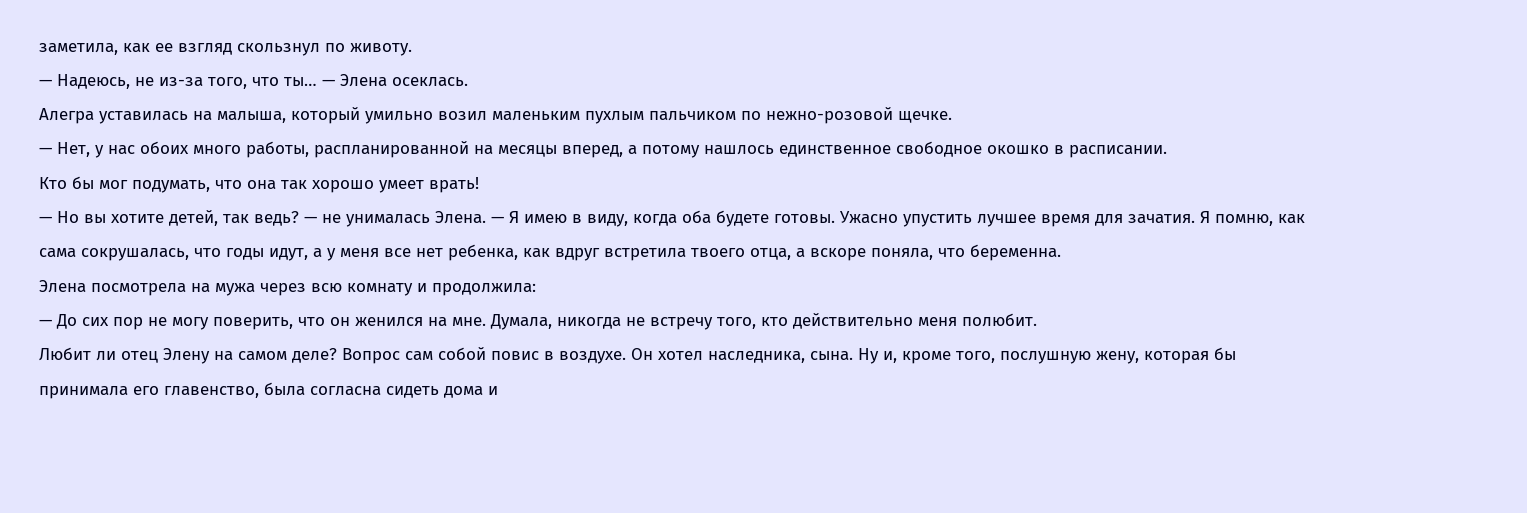заметила, как ее взгляд скользнул по животу.
— Надеюсь, не из-за того, что ты… — Элена осеклась.
Алегра уставилась на малыша, который умильно возил маленьким пухлым пальчиком по нежно-розовой щечке.
— Нет, у нас обоих много работы, распланированной на месяцы вперед, а потому нашлось единственное свободное окошко в расписании.
Кто бы мог подумать, что она так хорошо умеет врать!
— Но вы хотите детей, так ведь? — не унималась Элена. — Я имею в виду, когда оба будете готовы. Ужасно упустить лучшее время для зачатия. Я помню, как сама сокрушалась, что годы идут, а у меня все нет ребенка, как вдруг встретила твоего отца, а вскоре поняла, что беременна.
Элена посмотрела на мужа через всю комнату и продолжила:
— До сих пор не могу поверить, что он женился на мне. Думала, никогда не встречу того, кто действительно меня полюбит.
Любит ли отец Элену на самом деле? Вопрос сам собой повис в воздухе. Он хотел наследника, сына. Ну и, кроме того, послушную жену, которая бы принимала его главенство, была согласна сидеть дома и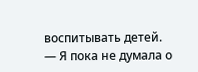воспитывать детей.
— Я пока не думала о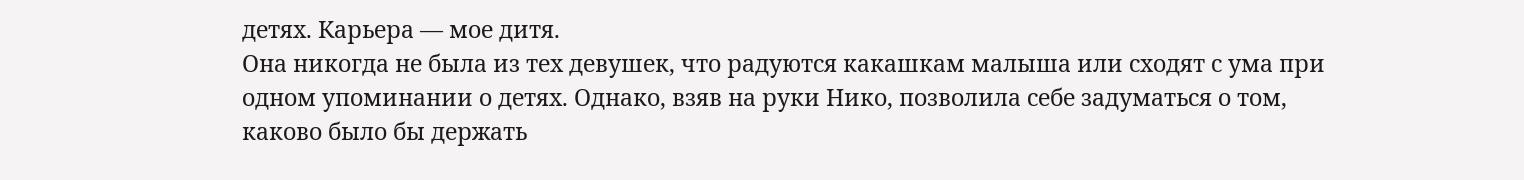детях. Карьера — мое дитя.
Она никогда не была из тех девушек, что радуются какашкам малыша или сходят с ума при одном упоминании о детях. Однако, взяв на руки Нико, позволила себе задуматься о том, каково было бы держать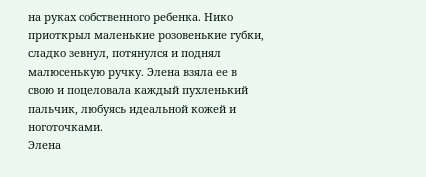на руках собственного ребенка. Нико приоткрыл маленькие розовенькие губки, сладко зевнул, потянулся и поднял малюсенькую ручку. Элена взяла ее в свою и поцеловала каждый пухленький пальчик, любуясь идеальной кожей и ноготочками.
Элена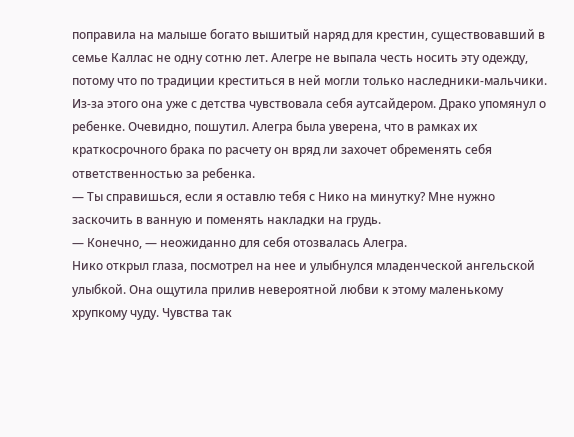поправила на малыше богато вышитый наряд для крестин, существовавший в семье Каллас не одну сотню лет. Алегре не выпала честь носить эту одежду, потому что по традиции креститься в ней могли только наследники-мальчики. Из-за этого она уже с детства чувствовала себя аутсайдером. Драко упомянул о ребенке. Очевидно, пошутил. Алегра была уверена, что в рамках их краткосрочного брака по расчету он вряд ли захочет обременять себя ответственностью за ребенка.
— Ты справишься, если я оставлю тебя с Нико на минутку? Мне нужно заскочить в ванную и поменять накладки на грудь.
— Конечно, — неожиданно для себя отозвалась Алегра.
Нико открыл глаза, посмотрел на нее и улыбнулся младенческой ангельской улыбкой. Она ощутила прилив невероятной любви к этому маленькому хрупкому чуду. Чувства так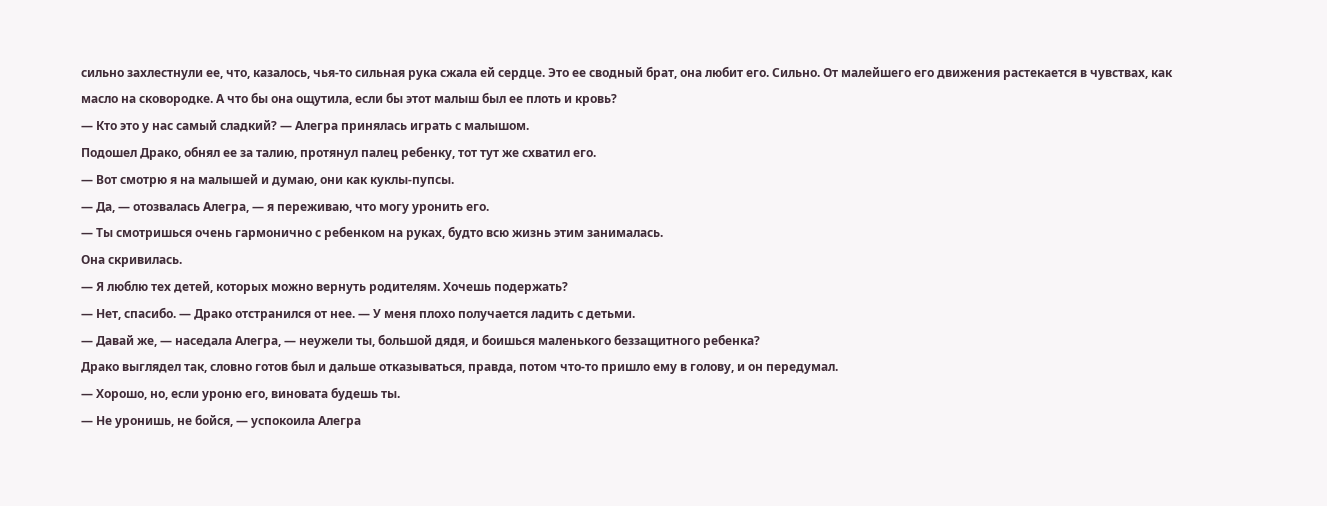сильно захлестнули ее, что, казалось, чья-то сильная рука сжала ей сердце. Это ее сводный брат, она любит его. Сильно. От малейшего его движения растекается в чувствах, как масло на сковородке. А что бы она ощутила, если бы этот малыш был ее плоть и кровь?
— Кто это у нас самый сладкий? — Алегра принялась играть с малышом.
Подошел Драко, обнял ее за талию, протянул палец ребенку, тот тут же схватил его.
— Вот смотрю я на малышей и думаю, они как куклы-пупсы.
— Да, — отозвалась Алегра, — я переживаю, что могу уронить его.
— Ты смотришься очень гармонично с ребенком на руках, будто всю жизнь этим занималась.
Она скривилась.
— Я люблю тех детей, которых можно вернуть родителям. Хочешь подержать?
— Нет, спасибо. — Драко отстранился от нее. — У меня плохо получается ладить с детьми.
— Давай же, — наседала Алегра, — неужели ты, большой дядя, и боишься маленького беззащитного ребенка?
Драко выглядел так, словно готов был и дальше отказываться, правда, потом что-то пришло ему в голову, и он передумал.
— Хорошо, но, если уроню его, виновата будешь ты.
— Не уронишь, не бойся, — успокоила Алегра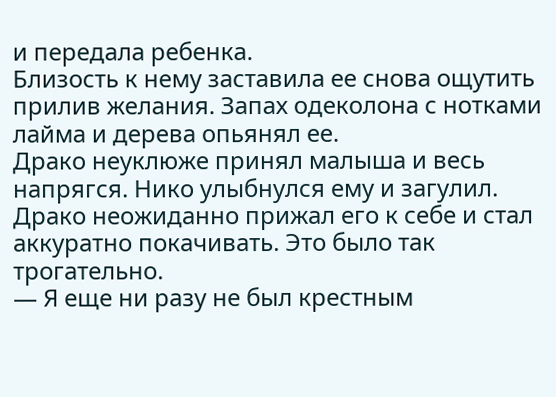и передала ребенка.
Близость к нему заставила ее снова ощутить прилив желания. Запах одеколона с нотками лайма и дерева опьянял ее.
Драко неуклюже принял малыша и весь напрягся. Нико улыбнулся ему и загулил. Драко неожиданно прижал его к себе и стал аккуратно покачивать. Это было так трогательно.
— Я еще ни разу не был крестным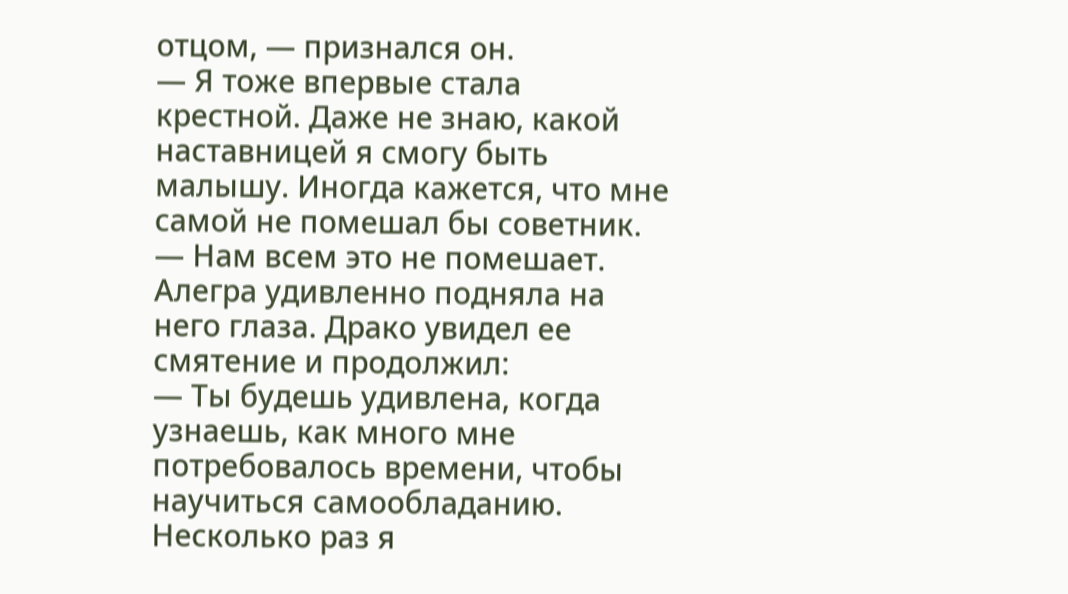отцом, — признался он.
— Я тоже впервые стала крестной. Даже не знаю, какой наставницей я смогу быть малышу. Иногда кажется, что мне самой не помешал бы советник.
— Нам всем это не помешает.
Алегра удивленно подняла на него глаза. Драко увидел ее смятение и продолжил:
— Ты будешь удивлена, когда узнаешь, как много мне потребовалось времени, чтобы научиться самообладанию. Несколько раз я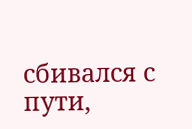сбивался с пути,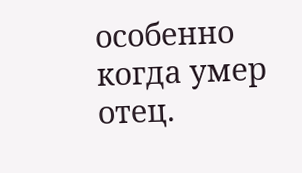особенно когда умер отец.